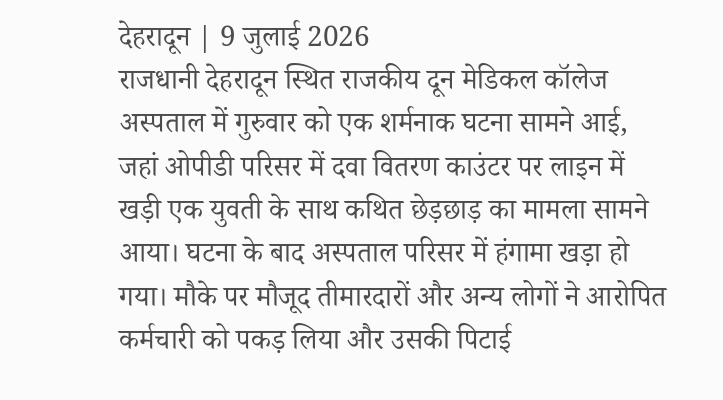देहरादून | 9 जुलाई 2026
राजधानी देहरादून स्थित राजकीय दून मेडिकल कॉलेज अस्पताल में गुरुवार को एक शर्मनाक घटना सामने आई, जहां ओपीडी परिसर में दवा वितरण काउंटर पर लाइन में खड़ी एक युवती के साथ कथित छेड़छाड़ का मामला सामने आया। घटना के बाद अस्पताल परिसर में हंगामा खड़ा हो गया। मौके पर मौजूद तीमारदारों और अन्य लोगों ने आरोपित कर्मचारी को पकड़ लिया और उसकी पिटाई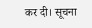कर दी। सूचना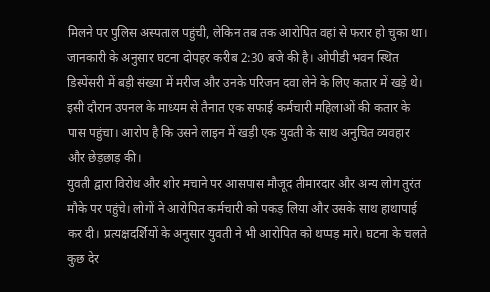मिलने पर पुलिस अस्पताल पहुंची, लेकिन तब तक आरोपित वहां से फरार हो चुका था।
जानकारी के अनुसार घटना दोपहर करीब 2:30 बजे की है। ओपीडी भवन स्थित डिस्पेंसरी में बड़ी संख्या में मरीज और उनके परिजन दवा लेने के लिए कतार में खड़े थे। इसी दौरान उपनल के माध्यम से तैनात एक सफाई कर्मचारी महिलाओं की कतार के पास पहुंचा। आरोप है कि उसने लाइन में खड़ी एक युवती के साथ अनुचित व्यवहार और छेड़छाड़ की।
युवती द्वारा विरोध और शोर मचाने पर आसपास मौजूद तीमारदार और अन्य लोग तुरंत मौके पर पहुंचे। लोगों ने आरोपित कर्मचारी को पकड़ लिया और उसके साथ हाथापाई कर दी। प्रत्यक्षदर्शियों के अनुसार युवती ने भी आरोपित को थप्पड़ मारे। घटना के चलते कुछ देर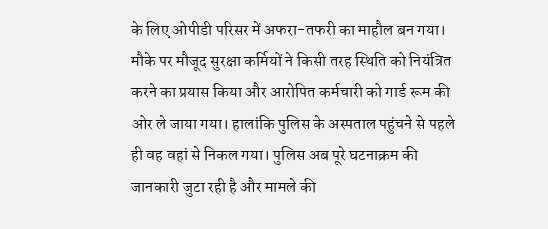के लिए ओपीडी परिसर में अफरा-तफरी का माहौल बन गया।
मौके पर मौजूद सुरक्षा कर्मियों ने किसी तरह स्थिति को नियंत्रित करने का प्रयास किया और आरोपित कर्मचारी को गार्ड रूम की ओर ले जाया गया। हालांकि पुलिस के अस्पताल पहुंचने से पहले ही वह वहां से निकल गया। पुलिस अब पूरे घटनाक्रम की जानकारी जुटा रही है और मामले की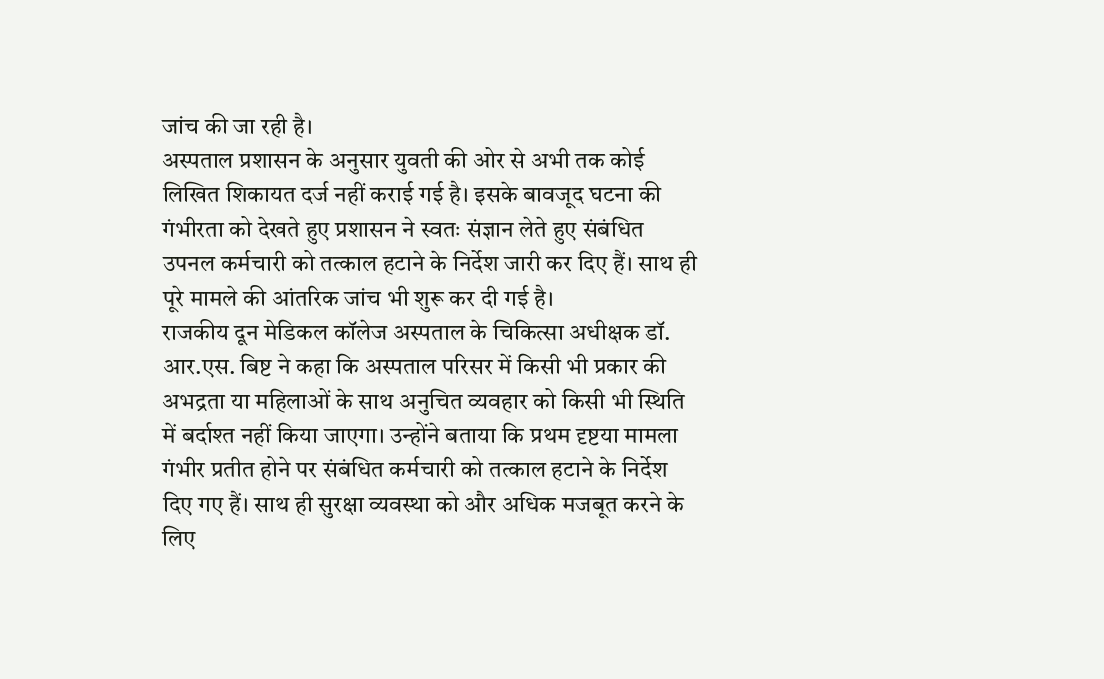जांच की जा रही है।
अस्पताल प्रशासन के अनुसार युवती की ओर से अभी तक कोई लिखित शिकायत दर्ज नहीं कराई गई है। इसके बावजूद घटना की गंभीरता को देखते हुए प्रशासन ने स्वतः संज्ञान लेते हुए संबंधित उपनल कर्मचारी को तत्काल हटाने के निर्देश जारी कर दिए हैं। साथ ही पूरे मामले की आंतरिक जांच भी शुरू कर दी गई है।
राजकीय दून मेडिकल कॉलेज अस्पताल के चिकित्सा अधीक्षक डॉ. आर.एस. बिष्ट ने कहा कि अस्पताल परिसर में किसी भी प्रकार की अभद्रता या महिलाओं के साथ अनुचित व्यवहार को किसी भी स्थिति में बर्दाश्त नहीं किया जाएगा। उन्होंने बताया कि प्रथम दृष्टया मामला गंभीर प्रतीत होने पर संबंधित कर्मचारी को तत्काल हटाने के निर्देश दिए गए हैं। साथ ही सुरक्षा व्यवस्था को और अधिक मजबूत करने के लिए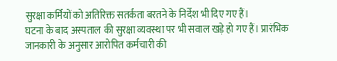सुरक्षा कर्मियों को अतिरिक्त सतर्कता बरतने के निर्देश भी दिए गए हैं।
घटना के बाद अस्पताल की सुरक्षा व्यवस्था पर भी सवाल खड़े हो गए हैं। प्रारंभिक जानकारी के अनुसार आरोपित कर्मचारी की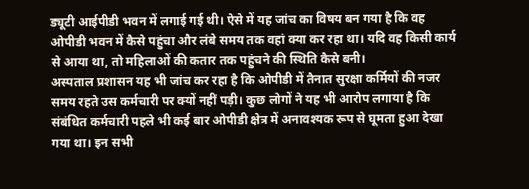ड्यूटी आईपीडी भवन में लगाई गई थी। ऐसे में यह जांच का विषय बन गया है कि वह ओपीडी भवन में कैसे पहुंचा और लंबे समय तक वहां क्या कर रहा था। यदि वह किसी कार्य से आया था, तो महिलाओं की कतार तक पहुंचने की स्थिति कैसे बनी।
अस्पताल प्रशासन यह भी जांच कर रहा है कि ओपीडी में तैनात सुरक्षा कर्मियों की नजर समय रहते उस कर्मचारी पर क्यों नहीं पड़ी। कुछ लोगों ने यह भी आरोप लगाया है कि संबंधित कर्मचारी पहले भी कई बार ओपीडी क्षेत्र में अनावश्यक रूप से घूमता हुआ देखा गया था। इन सभी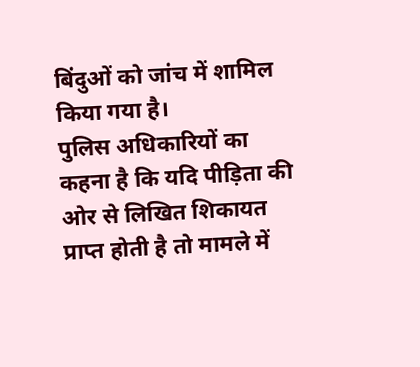बिंदुओं को जांच में शामिल किया गया है।
पुलिस अधिकारियों का कहना है कि यदि पीड़िता की ओर से लिखित शिकायत प्राप्त होती है तो मामले में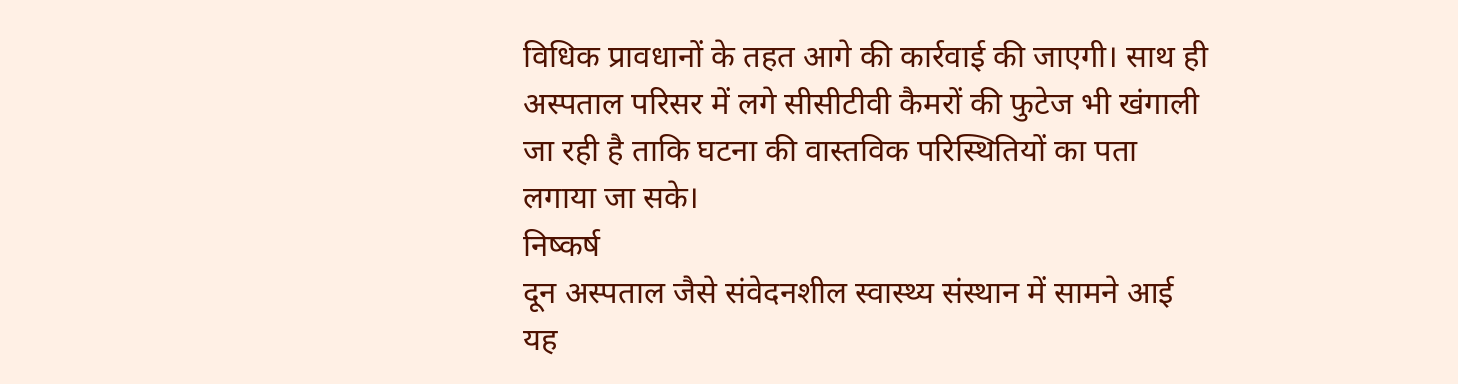विधिक प्रावधानों के तहत आगे की कार्रवाई की जाएगी। साथ ही अस्पताल परिसर में लगे सीसीटीवी कैमरों की फुटेज भी खंगाली जा रही है ताकि घटना की वास्तविक परिस्थितियों का पता लगाया जा सके।
निष्कर्ष
दून अस्पताल जैसे संवेदनशील स्वास्थ्य संस्थान में सामने आई यह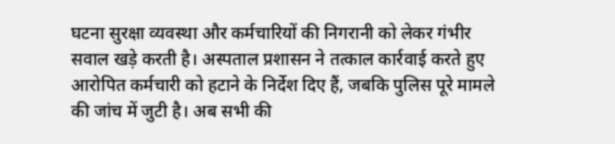घटना सुरक्षा व्यवस्था और कर्मचारियों की निगरानी को लेकर गंभीर सवाल खड़े करती है। अस्पताल प्रशासन ने तत्काल कार्रवाई करते हुए आरोपित कर्मचारी को हटाने के निर्देश दिए हैं, जबकि पुलिस पूरे मामले की जांच में जुटी है। अब सभी की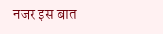नजर इस बात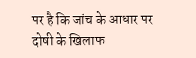पर है कि जांच के आधार पर दोषी के खिलाफ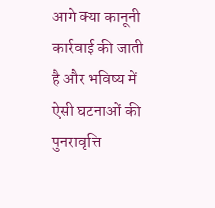आगे क्या कानूनी कार्रवाई की जाती है और भविष्य में ऐसी घटनाओं की पुनरावृत्ति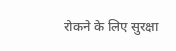रोकने के लिए सुरक्षा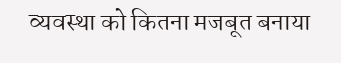व्यवस्था को कितना मजबूत बनाया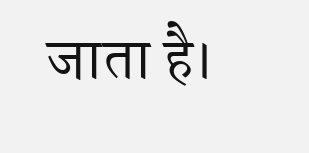जाता है।